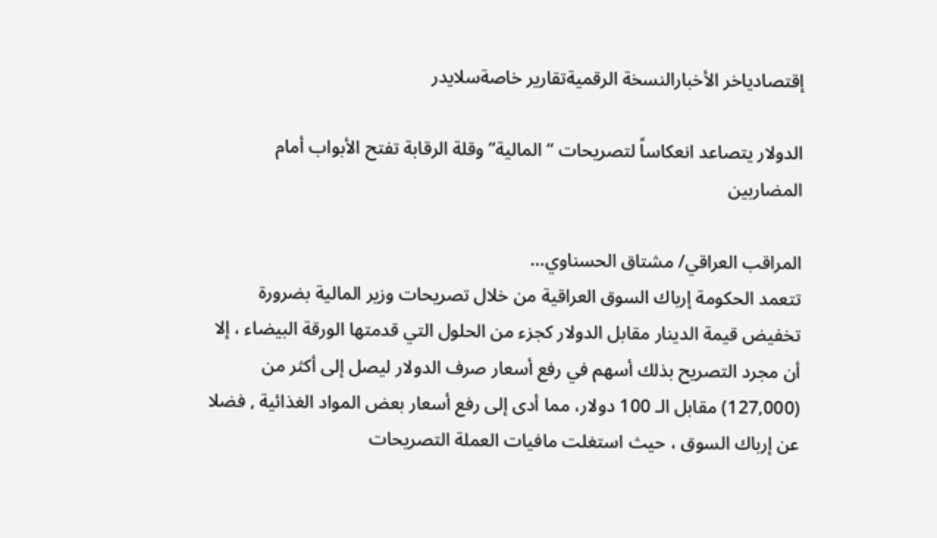إقتصادياخر الأخبارالنسخة الرقميةتقارير خاصةسلايدر

الدولار يتصاعد انعكاساً لتصريحات “المالية” وقلة الرقابة تفتح الأبواب أمام المضاربين

المراقب العراقي/ مشتاق الحسناوي…
تتعمد الحكومة إرباك السوق العراقية من خلال تصريحات وزير المالية بضرورة تخفيض قيمة الدينار مقابل الدولار كجزء من الحلول التي قدمتها الورقة البيضاء ، إلا أن مجرد التصريح بذلك أسهم في رفع أسعار صرف الدولار ليصل إلى أكثر من (127,000) مقابل الـ 100 دولار، مما أدى إلى رفع أسعار بعض المواد الغذائية , فضلا عن إرباك السوق ، حيث استغلت مافيات العملة التصريحات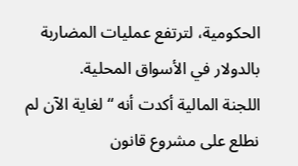الحكومية، لترتفع عمليات المضاربة بالدولار في الأسواق المحلية.
اللجنة المالية أكدت أنه “لغاية الآن لم نطلع على مشروع قانون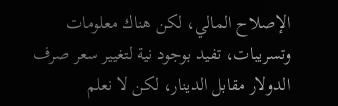الإصلاح المالي، لكن هناك معلومات وتسريبات، تفيد بوجود نية لتغيير سعر صرف الدولار مقابل الدينار، لكن لا نعلم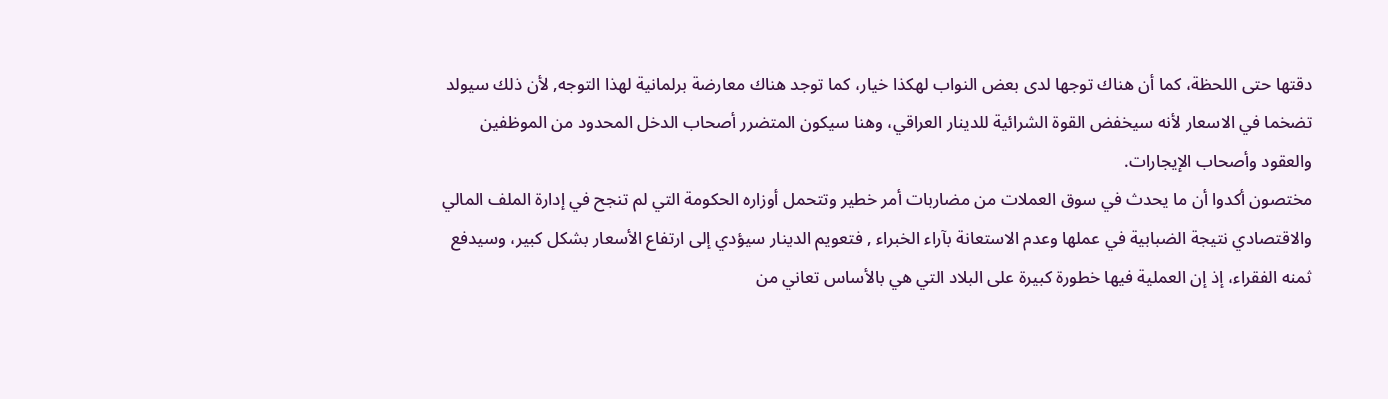دقتها حتى اللحظة، كما أن هناك توجها لدى بعض النواب لهكذا خيار، كما توجد هناك معارضة برلمانية لهذا التوجه, لأن ذلك سيولد تضخما في الاسعار لأنه سيخفض القوة الشرائية للدينار العراقي، وهنا سيكون المتضرر أصحاب الدخل المحدود من الموظفين والعقود وأصحاب الإيجارات.
مختصون أكدوا أن ما يحدث في سوق العملات من مضاربات أمر خطير وتتحمل أوزاره الحكومة التي لم تنجح في إدارة الملف المالي والاقتصادي نتيجة الضبابية في عملها وعدم الاستعانة بآراء الخبراء , فتعويم الدينار سيؤدي إلى ارتفاع الأسعار بشكل كبير، وسيدفع ثمنه الفقراء، إذ إن العملية فيها خطورة كبيرة على البلاد التي هي بالأساس تعاني من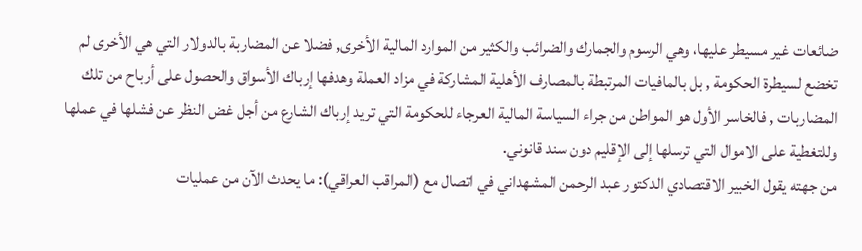ضائعات غير مسيطر عليها، وهي الرسوم والجمارك والضرائب والكثير من الموارد المالية الأخرى, فضلا عن المضاربة بالدولار التي هي الأخرى لم تخضع لسيطرة الحكومة , بل بالمافيات المرتبطة بالمصارف الأهلية المشاركة في مزاد العملة وهدفها إرباك الأسواق والحصول على أرباح من تلك المضاربات , فالخاسر الأول هو المواطن من جراء السياسة المالية العرجاء للحكومة التي تريد إرباك الشارع من أجل غض النظر عن فشلها في عملها وللتغطية على الاموال التي ترسلها إلى الإقليم دون سند قانوني.
من جهته يقول الخبير الاقتصادي الدكتور عبد الرحمن المشهداني في اتصال مع (المراقب العراقي): ما يحدث الآن من عمليات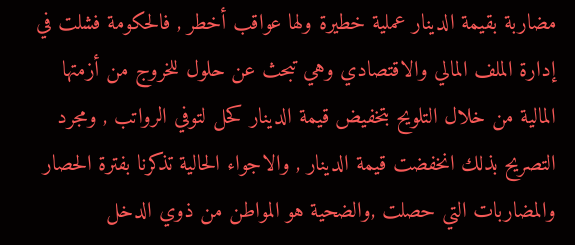مضاربة بقيمة الدينار عملية خطيرة ولها عواقب أخطر , فالحكومة فشلت في إدارة الملف المالي والاقتصادي وهي تبحث عن حلول للخروج من أزمتها المالية من خلال التلويح بتخفيض قيمة الدينار كحل لتوفي الرواتب , ومجرد التصريح بذلك انخفضت قيمة الدينار , والاجواء الحالية تذكرنا بفترة الحصار والمضاربات التي حصلت ,والضحية هو المواطن من ذوي الدخل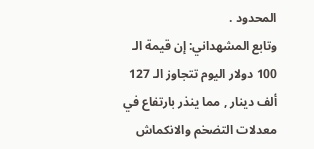المحدود .
وتابع المشهداني: إن قيمة الـ 100 دولار اليوم تتجاوز الـ 127 ألف دينار , مما ينذر بارتفاع في معدلات التضخم والانكماش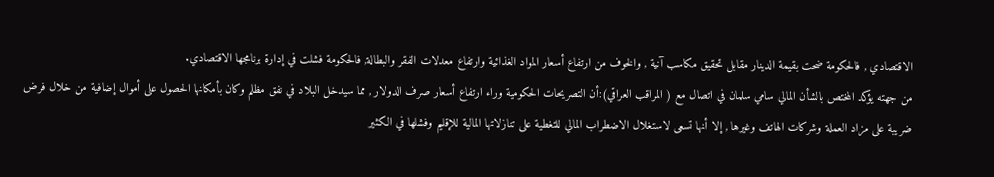الاقتصادي , فالحكومة ضحت بقيمة الدينار مقابل تحقيق مكاسب آنية , والخوف من ارتفاع أسعار المواد الغذائية وارتفاع معدلات الفقر والبطالة, فالحكومة فشلت في إدارة برنامجها الاقتصادي.
من جهته يؤكد المختص بالشأن المالي سامي سلمان في اتصال مع ( المراقب العراقي):أن التصريحات الحكومية وراء ارتفاع أسعار صرف الدولار , مما سيدخل البلاد في نفق مظلم وكان بأمكانها الحصول على أموال إضافية من خلال فرض ضريبة على مزاد العملة وشركات الهاتف وغيرها , إلا أنها تسعى لاستغلال الاضطراب المالي للتغطية على تنازلاتها المالية للإقليم وفشلها في الكثير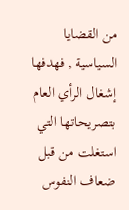من القضايا السياسية , فهدفها إشغال الرأي العام بتصريحاتها التي استغلت من قبل ضعاف النفوس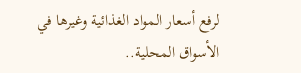لرفع أسعار المواد الغذائية وغيرها في الأسواق المحلية..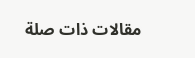مقالات ذات صلة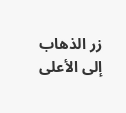زر الذهاب إلى الأعلى